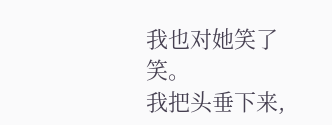我也对她笑了笑。
我把头垂下来,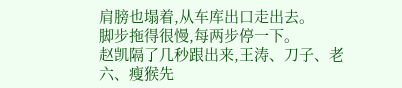肩膀也塌着,从车库出口走出去。
脚步拖得很慢,每两步停一下。
赵凯隔了几秒跟出来,王涛、刀子、老六、瘦猴先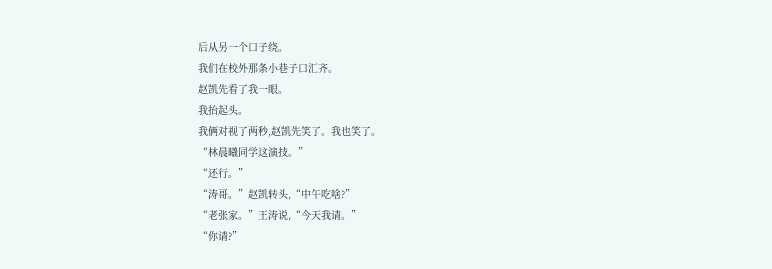后从另一个口子绕。
我们在校外那条小巷子口汇齐。
赵凯先看了我一眼。
我抬起头。
我俩对视了两秒,赵凯先笑了。我也笑了。
“林晨曦同学这演技。”
“还行。”
“涛哥。”赵凯转头,“中午吃啥?”
“老张家。”王涛说,“今天我请。”
“你请?”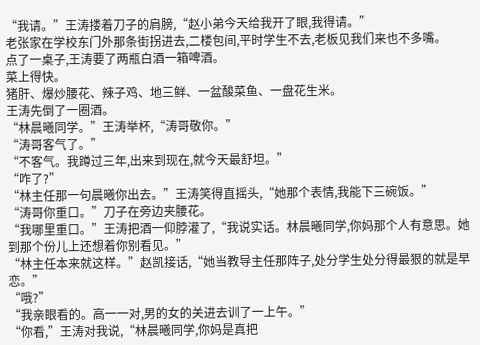“我请。”王涛搂着刀子的肩膀,“赵小弟今天给我开了眼,我得请。”
老张家在学校东门外那条街拐进去,二楼包间,平时学生不去,老板见我们来也不多嘴。
点了一桌子,王涛要了两瓶白酒一箱啤酒。
菜上得快。
猪肝、爆炒腰花、辣子鸡、地三鲜、一盆酸菜鱼、一盘花生米。
王涛先倒了一圈酒。
“林晨曦同学。”王涛举杯,“涛哥敬你。”
“涛哥客气了。”
“不客气。我蹲过三年,出来到现在,就今天最舒坦。”
“咋了?”
“林主任那一句晨曦你出去。”王涛笑得直摇头,“她那个表情,我能下三碗饭。”
“涛哥你重口。”刀子在旁边夹腰花。
“我哪里重口。”王涛把酒一仰脖灌了,“我说实话。林晨曦同学,你妈那个人有意思。她到那个份儿上还想着你别看见。”
“林主任本来就这样。”赵凯接话,“她当教导主任那阵子,处分学生处分得最狠的就是早恋。”
“哦?”
“我亲眼看的。高一一对,男的女的关进去训了一上午。”
“你看,”王涛对我说,“林晨曦同学,你妈是真把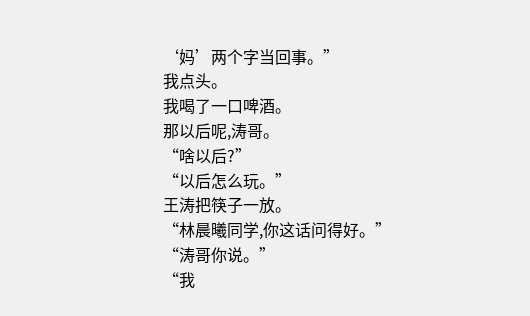‘妈’两个字当回事。”
我点头。
我喝了一口啤酒。
那以后呢,涛哥。
“啥以后?”
“以后怎么玩。”
王涛把筷子一放。
“林晨曦同学,你这话问得好。”
“涛哥你说。”
“我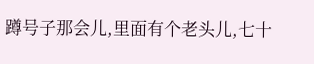蹲号子那会儿,里面有个老头儿,七十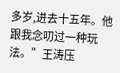多岁,进去十五年。他跟我念叨过一种玩法。”王涛压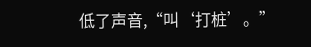低了声音,“叫‘打桩’。”